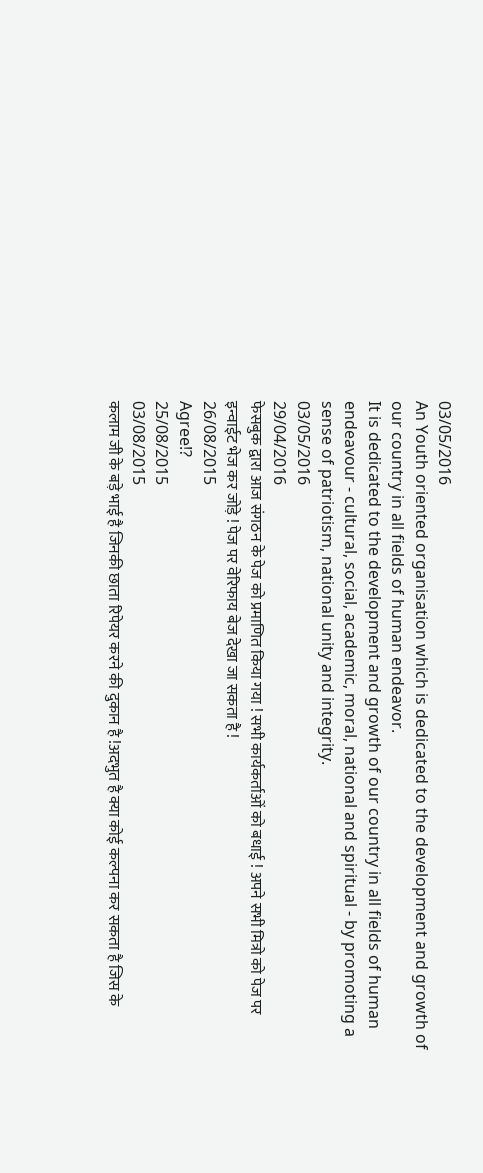03/05/2016
An Youth oriented organisation which is dedicated to the development and growth of our country in all fields of human endeavor.
It is dedicated to the development and growth of our country in all fields of human endeavour - cultural, social, academic, moral, national and spiritual - by promoting a sense of patriotism, national unity and integrity.
03/05/2016
29/04/2016
फेसबुक द्वारा आज संगठन के पेज को प्रमाणित किया गया ! सभी कार्यकर्ताओं को बधाई ! अपने सभी मित्रो को पेज पर इन्वाईट भेज कर जोड़े ! पेज पर वेरिफाय बेज देखा जा सकता है !
26/08/2015
Agree!?
25/08/2015
03/08/2015
कलाम जी के बड़े भाई है जिनकी छाता रिपेयर करने की दुकान है !अदभुत है क्या कोई कल्पना कर सकता है जिस के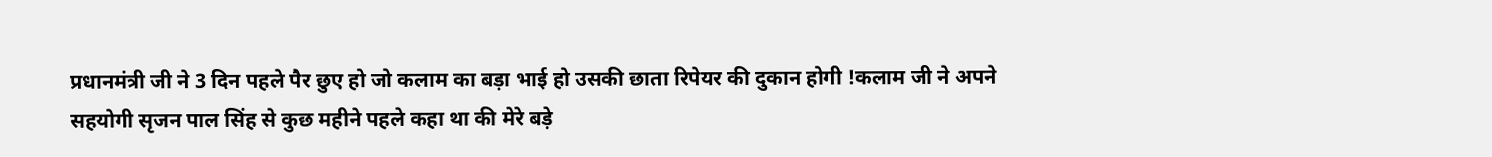प्रधानमंत्री जी ने 3 दिन पहले पैर छुए हो जो कलाम का बड़ा भाई हो उसकी छाता रिपेयर की दुकान होगी !कलाम जी ने अपने सहयोगी सृजन पाल सिंह से कुछ महीने पहले कहा था की मेरे बड़े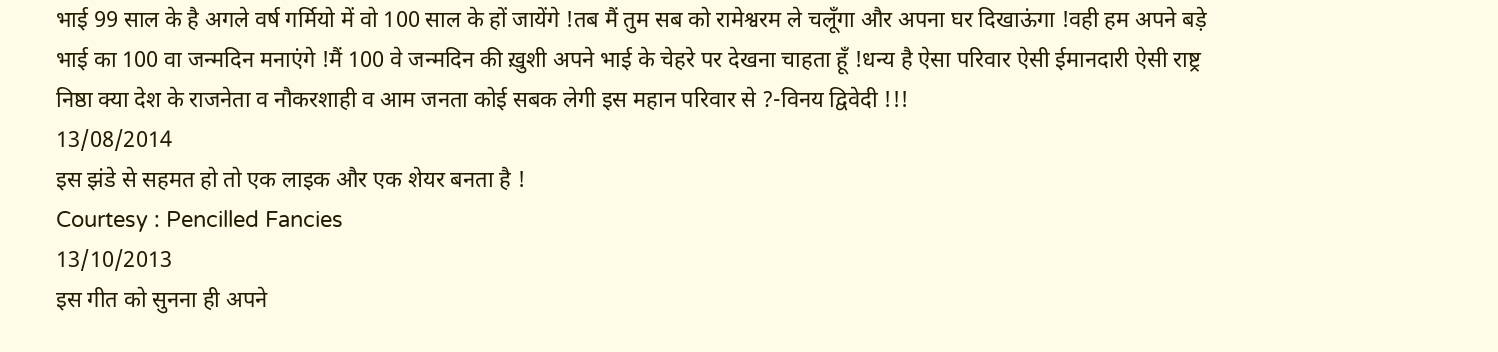भाई 99 साल के है अगले वर्ष गर्मियो में वो 100 साल के हों जायेंगे !तब मैं तुम सब को रामेश्वरम ले चलूँगा और अपना घर दिखाऊंगा !वही हम अपने बड़े भाई का 100 वा जन्मदिन मनाएंगे !मैं 100 वे जन्मदिन की ख़ुशी अपने भाई के चेहरे पर देखना चाहता हूँ !धन्य है ऐसा परिवार ऐसी ईमानदारी ऐसी राष्ट्र निष्ठा क्या देश के राजनेता व नौकरशाही व आम जनता कोई सबक लेगी इस महान परिवार से ?-विनय द्विवेदी !!!
13/08/2014
इस झंडे से सहमत हो तो एक लाइक और एक शेयर बनता है !
Courtesy : Pencilled Fancies
13/10/2013
इस गीत को सुनना ही अपने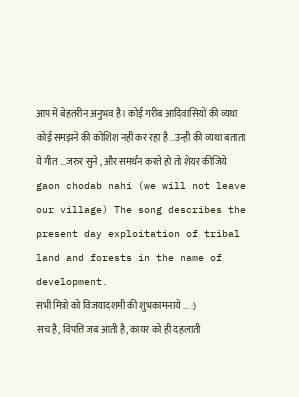आप में बेहतरीन अनुभव है। कोई गरीब आदिवासियों की व्यथा कोई समझने की कोशिश नहीं कर रहा है...उन्ही की व्यथा बताता ये गीत ...जरुर सुने , और समर्थन करते हो तो शेयर कीजिये
gaon chodab nahi (we will not leave our village) The song describes the present day exploitation of tribal land and forests in the name of development.
सभी मित्रो को विजयादशमी की शुभकामनाये ... :)
सच है, विपत्ति जब आती है, कायर को ही दहलाती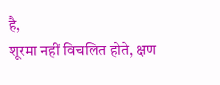है,
शूरमा नहीं विचलित होते, क्षण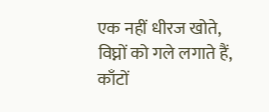एक नहीं धीरज खोते,
विघ्नों को गले लगाते हैं, काँटों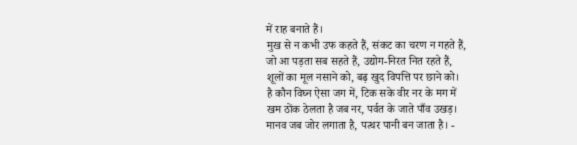में राह बनाते हैं।
मुख से न कभी उफ कहते हैं, संकट का चरण न गहते हैं,
जो आ पड़ता सब सहते हैं, उद्योग-निरत नित रहते हैं,
शूलों का मूल नसाने को, बढ़ खुद विपत्ति पर छाने को।
है कौन विघ्न ऐसा जग में, टिक सके वीर नर के मग में
खम ठोंक ठेलता है जब नर, पर्वत के जाते पाँव उखड़।
मानव जब जोर लगाता है, पत्थर पानी बन जाता है। -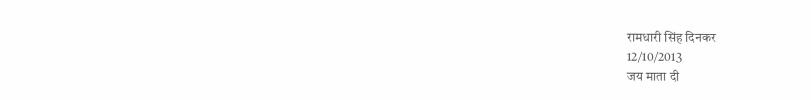रामधारी सिंह दिनकर
12/10/2013
जय माता दी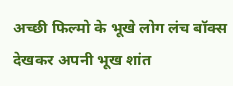अच्छी फिल्मो के भूखे लोग लंच बॉक्स देखकर अपनी भूख शांत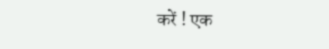करें ! एक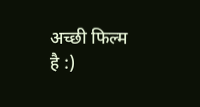अच्छी फिल्म है :)